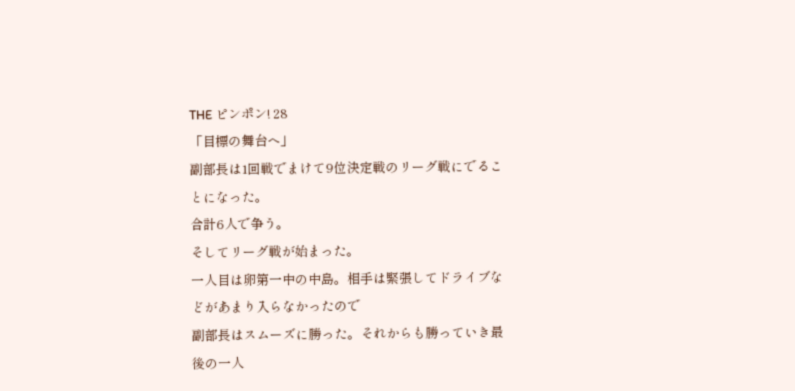THE ピンポン! 28
「目標の舞台へ」
副部長は1回戦でまけて9位決定戦のリーグ戦にでることになった。
合計6人で争う。
そしてリーグ戦が始まった。
一人目は卵第一中の中島。相手は緊張してドライブなどがあまり入らなかったので
副部長はスムーズに勝った。それからも勝っていき最後の一人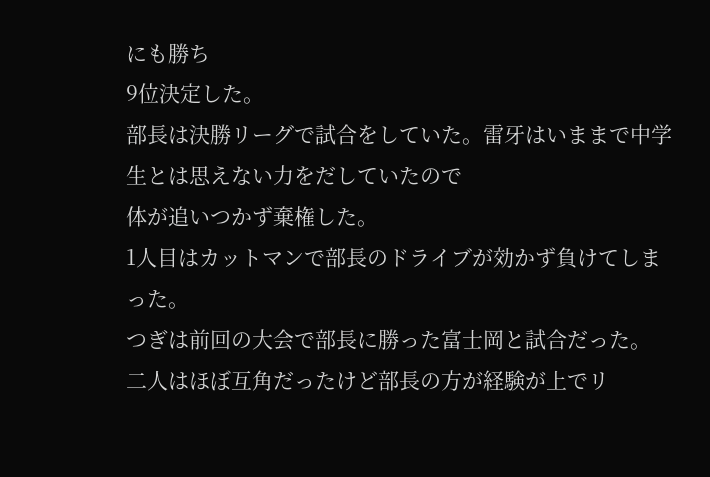にも勝ち
9位決定した。
部長は決勝リーグで試合をしていた。雷牙はいままで中学生とは思えない力をだしていたので
体が追いつかず棄権した。
1人目はカットマンで部長のドライブが効かず負けてしまった。
つぎは前回の大会で部長に勝った富士岡と試合だった。
二人はほぼ互角だったけど部長の方が経験が上でリ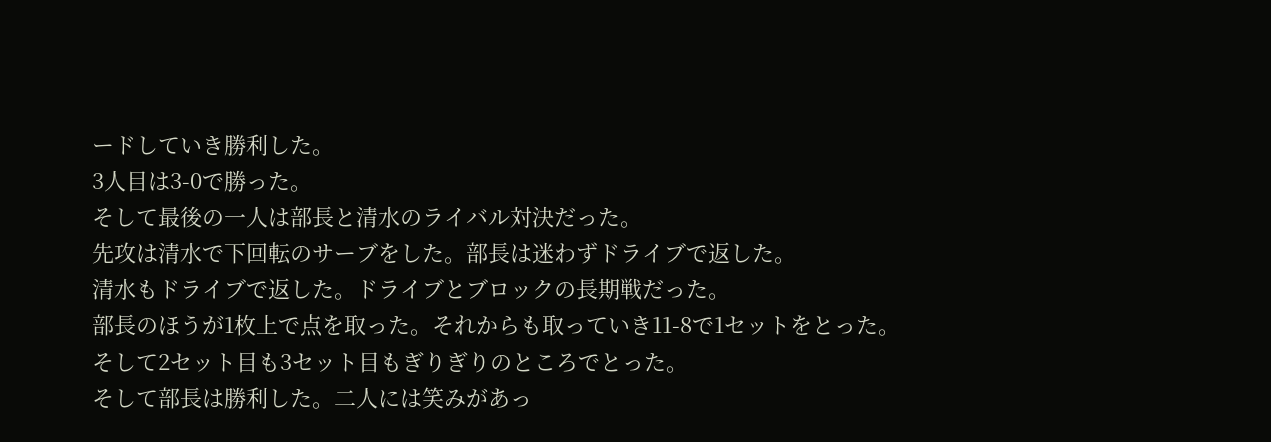ードしていき勝利した。
3人目は3-0で勝った。
そして最後の一人は部長と清水のライバル対決だった。
先攻は清水で下回転のサーブをした。部長は迷わずドライブで返した。
清水もドライブで返した。ドライブとブロックの長期戦だった。
部長のほうが1枚上で点を取った。それからも取っていき11-8で1セットをとった。
そして2セット目も3セット目もぎりぎりのところでとった。
そして部長は勝利した。二人には笑みがあっ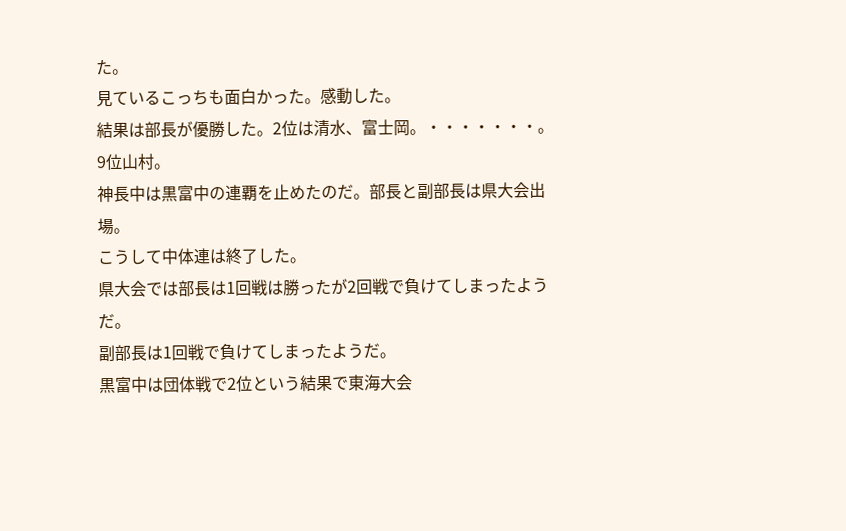た。
見ているこっちも面白かった。感動した。
結果は部長が優勝した。2位は清水、富士岡。・・・・・・・。9位山村。
神長中は黒富中の連覇を止めたのだ。部長と副部長は県大会出場。
こうして中体連は終了した。
県大会では部長は1回戦は勝ったが2回戦で負けてしまったようだ。
副部長は1回戦で負けてしまったようだ。
黒富中は団体戦で2位という結果で東海大会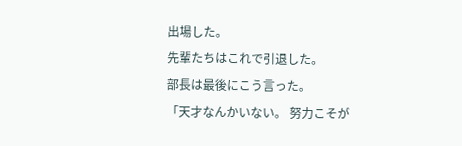出場した。
先輩たちはこれで引退した。
部長は最後にこう言った。
「天才なんかいない。 努力こそが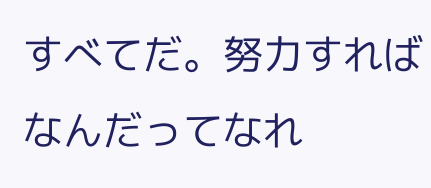すべてだ。努力すればなんだってなれ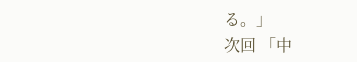る。」
次回 「中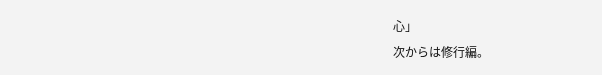心」
次からは修行編。